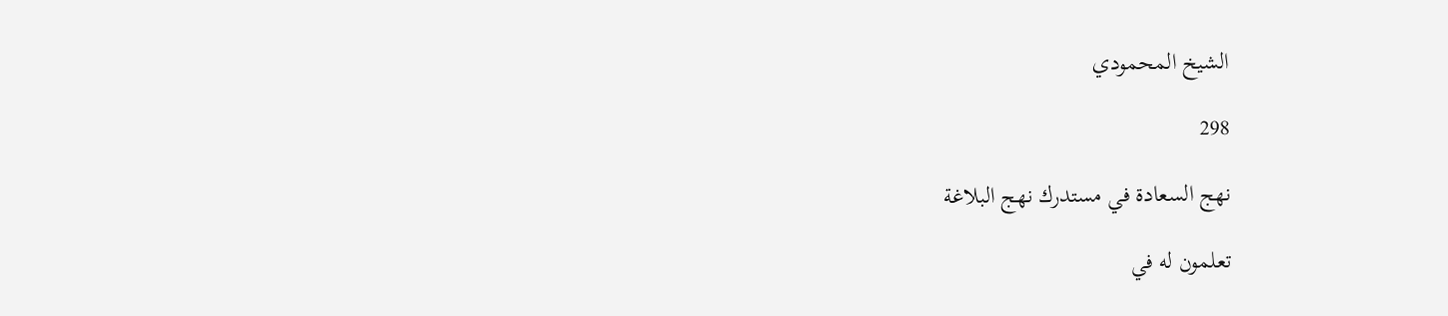الشيخ المحمودي

298

نهج السعادة في مستدرك نهج البلاغة

تعلمون له في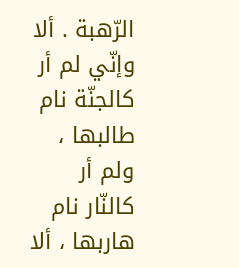الرّهبة . ألا وإنّي لم أر كالجنّة نام طالبها ، ولم أر كالنّار نام هاربها ، ألا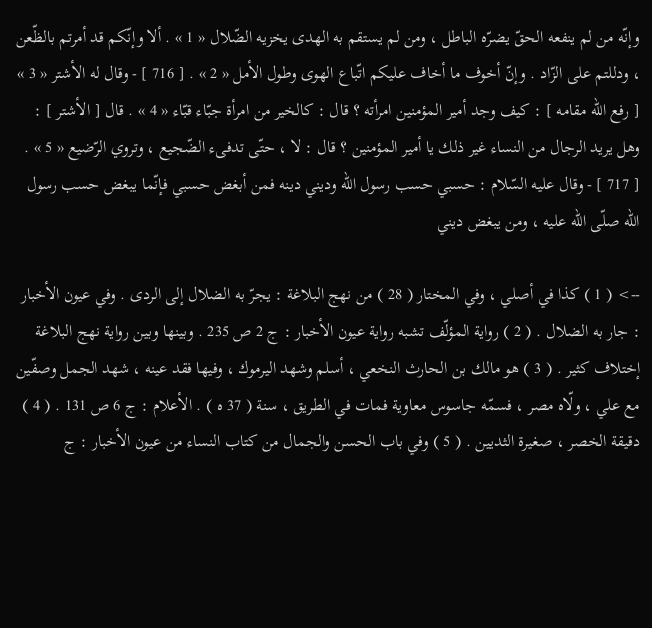وإنّه من لم ينفعه الحقّ يضرّه الباطل ، ومن لم يستقم به الهدى يخزيه الضّلال « 1 » . ألا وإنّكم قد أمرتم بالظّعن ، ودللتم على الزّاد . وإنّ أخوف ما أخاف عليكم اتّباع الهوى وطول الأمل « 2 » . [ 716 ] - وقال له الأشتر « 3 » [ رفع اللّه مقامه ] : كيف وجد أمير المؤمنين امرأته ؟ قال : كالخير من امرأة جبّاء قبّاء « 4 » . قال [ الأشتر ] : وهل يريد الرجال من النساء غير ذلك يا أمير المؤمنين ؟ قال : لا ، حتّى تدفىء الضّجيع ، وتروي الرّضيع « 5 » . [ 717 ] - وقال عليه السّلام : حسبي حسب رسول اللّه وديني دينه فمن أبغض حسبي فإنّما يبغض حسب رسول اللّه صلّى اللّه عليه ، ومن يبغض ديني

--> ( 1 ) كذا في أصلي ، وفي المختار ( 28 ) من نهج البلاغة : يجرّ به الضلال إلى الردى . وفي عيون الأخبار : جار به الضلال . ( 2 ) رواية المؤلّف تشبه رواية عيون الأخبار : ج 2 ص 235 . وبينها وبين رواية نهج البلاغة إختلاف كثير . ( 3 ) هو مالك بن الحارث النخعي ، أسلم وشهد اليرموك ، وفيها فقد عينه ، شهد الجمل وصفّين مع علي ، ولّاه مصر ، فسمّه جاسوس معاوية فمات في الطريق ، سنة ( 37 ه ) . الأعلام : ج 6 ص 131 . ( 4 ) دقيقة الخصر ، صغيرة الثديين . ( 5 ) وفي باب الحسن والجمال من كتاب النساء من عيون الأخبار : ج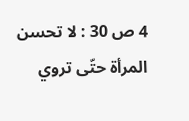4 ص 30 : لا تحسن المرأة حتّى تروي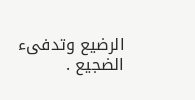الرضيع وتدفىء الضجيع .